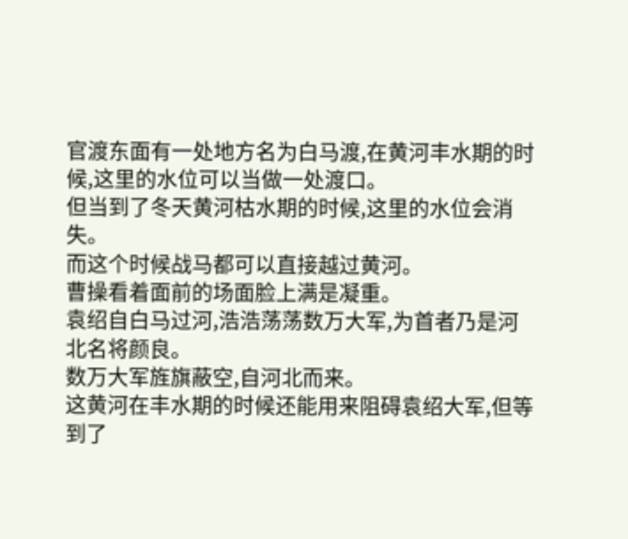官渡东面有一处地方名为白马渡,在黄河丰水期的时候,这里的水位可以当做一处渡口。
但当到了冬天黄河枯水期的时候,这里的水位会消失。
而这个时候战马都可以直接越过黄河。
曹操看着面前的场面脸上满是凝重。
袁绍自白马过河,浩浩荡荡数万大军,为首者乃是河北名将颜良。
数万大军旌旗蔽空,自河北而来。
这黄河在丰水期的时候还能用来阻碍袁绍大军,但等到了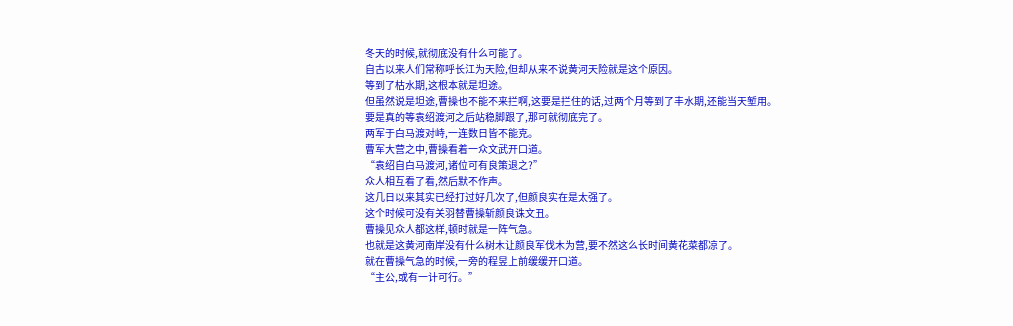冬天的时候,就彻底没有什么可能了。
自古以来人们常称呼长江为天险,但却从来不说黄河天险就是这个原因。
等到了枯水期,这根本就是坦途。
但虽然说是坦途,曹操也不能不来拦啊,这要是拦住的话,过两个月等到了丰水期,还能当天堑用。
要是真的等袁绍渡河之后站稳脚跟了,那可就彻底完了。
两军于白马渡对峙,一连数日皆不能克。
曹军大营之中,曹操看着一众文武开口道。
“袁绍自白马渡河,诸位可有良策退之?”
众人相互看了看,然后默不作声。
这几日以来其实已经打过好几次了,但颜良实在是太强了。
这个时候可没有关羽替曹操斩颜良诛文丑。
曹操见众人都这样,顿时就是一阵气急。
也就是这黄河南岸没有什么树木让颜良军伐木为营,要不然这么长时间黄花菜都凉了。
就在曹操气急的时候,一旁的程昱上前缓缓开口道。
“主公,或有一计可行。”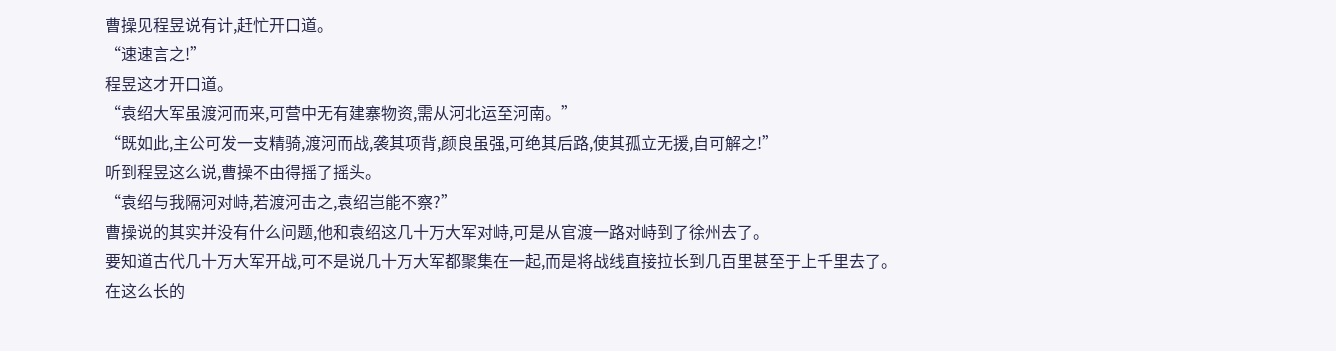曹操见程昱说有计,赶忙开口道。
“速速言之!”
程昱这才开口道。
“袁绍大军虽渡河而来,可营中无有建寨物资,需从河北运至河南。”
“既如此,主公可发一支精骑,渡河而战,袭其项背,颜良虽强,可绝其后路,使其孤立无援,自可解之!”
听到程昱这么说,曹操不由得摇了摇头。
“袁绍与我隔河对峙,若渡河击之,袁绍岂能不察?”
曹操说的其实并没有什么问题,他和袁绍这几十万大军对峙,可是从官渡一路对峙到了徐州去了。
要知道古代几十万大军开战,可不是说几十万大军都聚集在一起,而是将战线直接拉长到几百里甚至于上千里去了。
在这么长的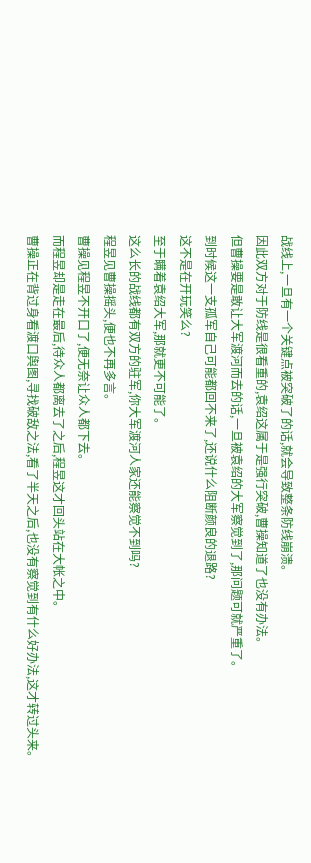战线上,一旦有一个关键点被突破了的话,就会导致整条防线崩溃。
因此双方对于防线是很看重的,袁绍这属于是强行突破,曹操知道了也没有办法。
但曹操要是敢让大军渡河而去的话,一旦被袁绍的大军察觉到了,那问题可就严重了。
到时候这一支孤军自己可能都回不来了,还说什么阻断颜良的退路?
这不是在开玩笑么?
至于瞒着袁绍大军,那就更不可能了。
这么长的战线都有双方的驻军,你大军渡河人家还能察觉不到吗?
程昱见曹操摇头,便也不再多言。
曹操见程昱不开口了,便无奈让众人都下去。
而程昱却是走在最后,待众人都离去了之后,程昱这才回头站在大帐之中。
曹操正在背过身看渡口舆图,寻找破敌之法,看了半天之后,也没有察觉到有什么好办法,这才转过头来。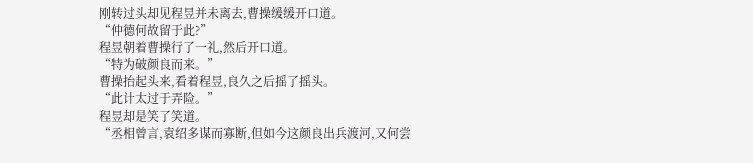刚转过头却见程昱并未离去,曹操缓缓开口道。
“仲德何故留于此?”
程昱朝着曹操行了一礼,然后开口道。
“特为破颜良而来。”
曹操抬起头来,看着程昱,良久之后摇了摇头。
“此计太过于弄险。”
程昱却是笑了笑道。
“丞相曾言,袁绍多谋而寡断,但如今这颜良出兵渡河,又何尝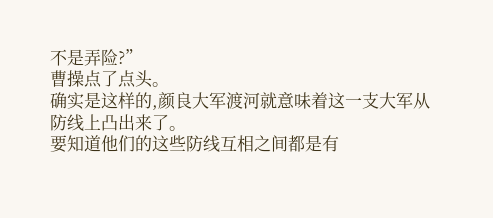不是弄险?”
曹操点了点头。
确实是这样的,颜良大军渡河就意味着这一支大军从防线上凸出来了。
要知道他们的这些防线互相之间都是有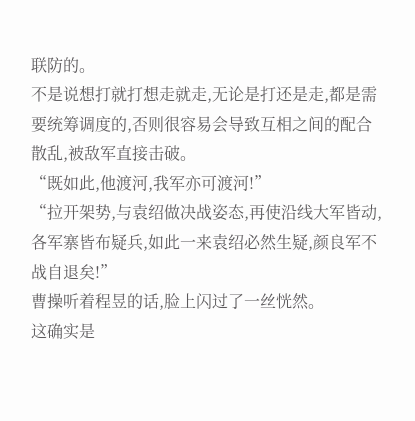联防的。
不是说想打就打想走就走,无论是打还是走,都是需要统筹调度的,否则很容易会导致互相之间的配合散乱,被敌军直接击破。
“既如此,他渡河,我军亦可渡河!”
“拉开架势,与袁绍做决战姿态,再使沿线大军皆动,各军寨皆布疑兵,如此一来袁绍必然生疑,颜良军不战自退矣!”
曹操听着程昱的话,脸上闪过了一丝恍然。
这确实是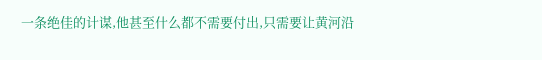一条绝佳的计谋,他甚至什么都不需要付出,只需要让黄河沿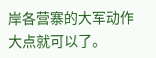岸各营寨的大军动作大点就可以了。